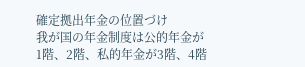確定拠出年金の位置づけ
我が国の年金制度は公的年金が1階、2階、私的年金が3階、4階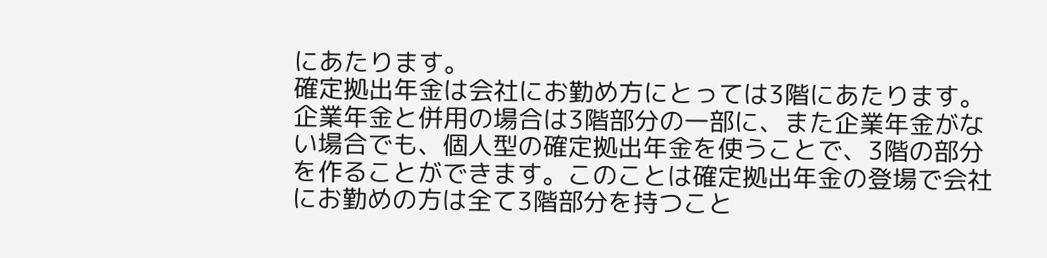にあたります。
確定拠出年金は会社にお勤め方にとっては3階にあたります。企業年金と併用の場合は3階部分の一部に、また企業年金がない場合でも、個人型の確定拠出年金を使うことで、3階の部分を作ることができます。このことは確定拠出年金の登場で会社にお勤めの方は全て3階部分を持つこと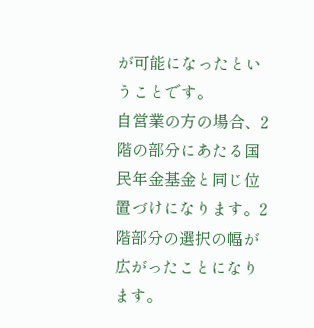が可能になったということです。
自営業の方の場合、2階の部分にあたる国民年金基金と同じ位置づけになります。2階部分の選択の幅が広がったことになります。